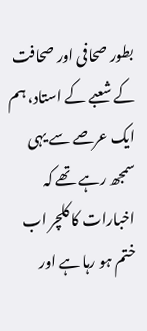بطور صحافی اور صحافت کے شعبے کے استاد، ہم ایک عرصے سے یہی سمجھ رہے تھے کہ اخبارات کا کلچر اب ختم ہو رہا ہے اور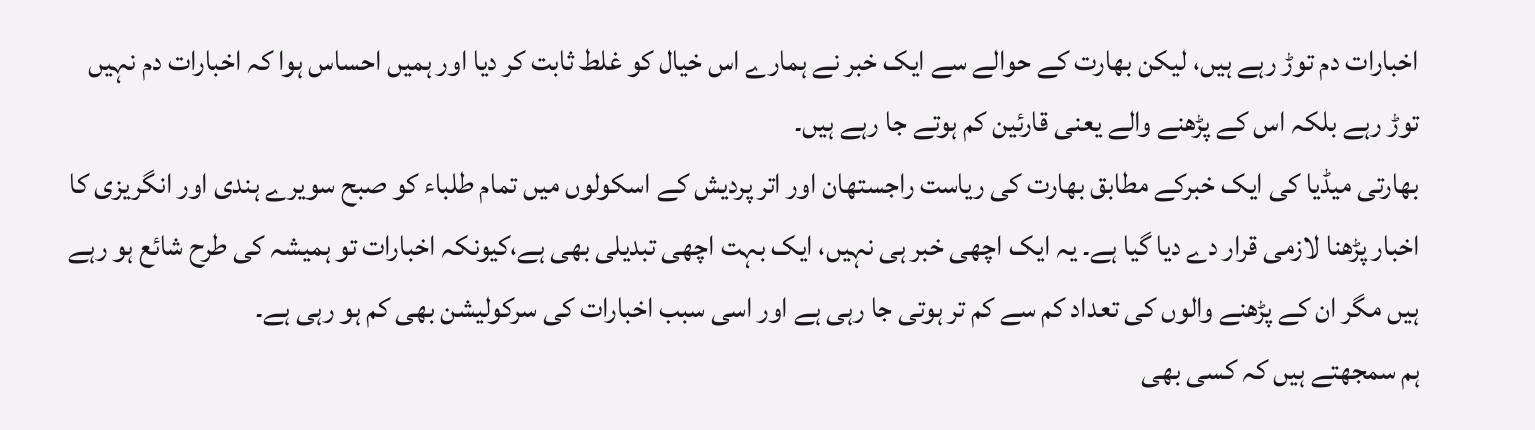اخبارات دم توڑ رہے ہیں، لیکن بھارت کے حوالے سے ایک خبر نے ہمارے اس خیال کو غلط ثابت کر دیا اور ہمیں احساس ہوا کہ اخبارات دم نہیں توڑ رہے بلکہ اس کے پڑھنے والے یعنی قارئین کم ہوتے جا رہے ہیں۔
بھارتی میڈیا کی ایک خبرکے مطابق بھارت کی ریاست راجستھان اور اتر پردیش کے اسکولوں میں تمام طلباء کو صبح سویرے ہندی اور انگریزی کا اخبار پڑھنا لازمی قرار دے دیا گیا ہے۔ یہ ایک اچھی خبر ہی نہیں، ایک بہت اچھی تبدیلی بھی ہے،کیونکہ اخبارات تو ہمیشہ کی طرح شائع ہو رہے ہیں مگر ان کے پڑھنے والوں کی تعداد کم سے کم تر ہوتی جا رہی ہے اور اسی سبب اخبارات کی سرکولیشن بھی کم ہو رہی ہے۔
ہم سمجھتے ہیں کہ کسی بھی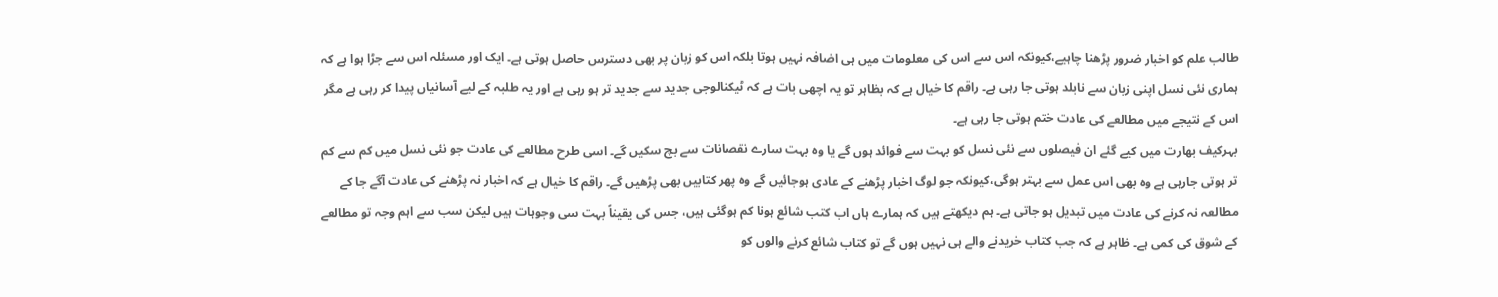طالب علم کو اخبار ضرور پڑھنا چاہیے،کیونکہ اس سے اس کی معلومات میں ہی اضافہ نہیں ہوتا بلکہ اس کو زبان پر بھی دسترس حاصل ہوتی ہے۔ ایک اور مسئلہ اس سے جڑا ہوا ہے کہ ہماری نئی نسل اپنی زبان سے نابلد ہوتی جا رہی ہے۔ راقم کا خیال ہے کہ بظاہر تو یہ اچھی بات ہے کہ ٹیکنالوجی جدید سے جدید تر ہو رہی ہے اور یہ طلبہ کے لیے آسانیاں پیدا کر رہی ہے مگر اس کے نتیجے میں مطالعے کی عادت ختم ہوتی جا رہی ہے۔
بہرکیف بھارت میں کیے گئے ان فیصلوں سے نئی نسل کو بہت سے فوائد ہوں گے یا وہ بہت سارے نقصانات سے بچ سکیں گے۔ اسی طرح مطالعے کی عادت جو نئی نسل میں کم سے کم تر ہوتی جارہی ہے وہ بھی اس عمل سے بہتر ہوگی،کیونکہ جو لوگ اخبار پڑھنے کے عادی ہوجائیں گے وہ پھر کتابیں بھی پڑھیں گے۔ راقم کا خیال ہے کہ اخبار نہ پڑھنے کی عادت آگے جا کے مطالعہ نہ کرنے کی عادت میں تبدیل ہو جاتی ہے۔ ہم دیکھتے ہیں کہ ہمارے ہاں اب کتب شائع ہونا کم ہوگئی ہیں، جس کی یقیناً بہت سی وجوہات ہیں لیکن سب سے اہم وجہ تو مطالعے کے شوق کی کمی ہے۔ ظاہر ہے کہ جب کتاب خریدنے والے ہی نہیں ہوں گے تو کتاب شائع کرنے والوں کو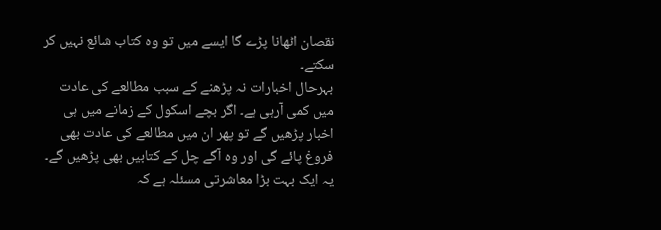نقصان اٹھانا پڑے گا ایسے میں تو وہ کتاب شائع نہیں کر سکتے۔
بہرحال اخبارات نہ پڑھنے کے سبب مطالعے کی عادت میں کمی آرہی ہے۔ اگر بچے اسکول کے زمانے میں ہی اخبار پڑھیں گے تو پھر ان میں مطالعے کی عادت بھی فروغ پائے گی اور وہ آگے چل کے کتابیں بھی پڑھیں گے۔ یہ ایک بہت بڑا معاشرتی مسئلہ ہے کہ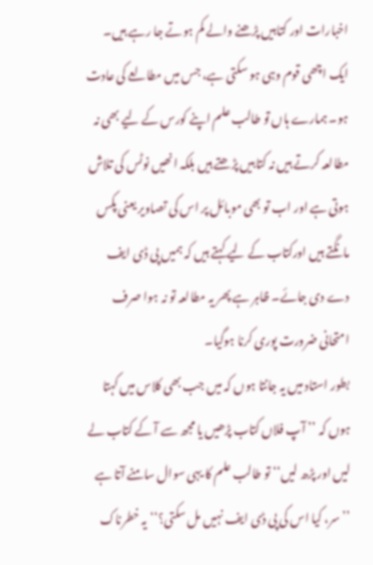اخبارات اور کتابیں پڑھنے والے کم ہوتے جا رہے ہیں۔
ایک اچھی قوم وہی ہو سکتی ہے، جس میں مطالعے کی عادت ہو۔ ہمارے ہاں تو طالب علم اپنے کورس کے لیے بھی نہ مطالعہ کرتے ہیں نہ کتابیں پڑھتے ہیں بلکہ انھیں نوٹس کی تلاش ہوتی ہے اور اب تو بھی موبائل پر اس کی تصاویر یعنی پکس مانگتے ہیں اورکتاب کے لیے کہتے ہیں کہ ہمیں پی ڈی ایف دے دی جائے۔ ظاہر ہے پھر یہ مطالعہ تو نہ ہوا صرف امتحانی ضرورت پوری کرنا ہوگیا۔
بطور استاد میں یہ جانتا ہوں کہ میں جب بھی کلاس میں کہتا ہوں کہ ’’ آپ فلاں کتاب پڑھیں یا مجھ سے آ کے کتاب لے لیں اور پڑھ لیں‘‘ تو طالب علم کا یہی سوال سامنے آتا ہے ’’سر، کیا اس کی پی ڈی ایف نہیں مل سکتی؟‘‘ یہ خطرناک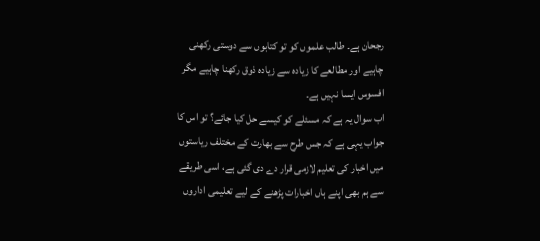رجحان ہے۔ طالب علموں کو تو کتابوں سے دوستی رکھنی چاہیے اور مطالعے کا زیادہ سے زیادہ ذوق رکھنا چاہیے مگر افسوس ایسا نہیں ہے۔
اب سوال یہ ہے کہ مسئلے کو کیسے حل کیا جائے؟ تو اس کا جواب یہی ہے کہ جس طرح سے بھارت کے مختلف ریاستوں میں اخبار کی تعلیم لازمی قرار دے دی گئی ہے، اسی طریقے سے ہم بھی اپنے ہاں اخبارات پڑھنے کے لیے تعلیمی اداروں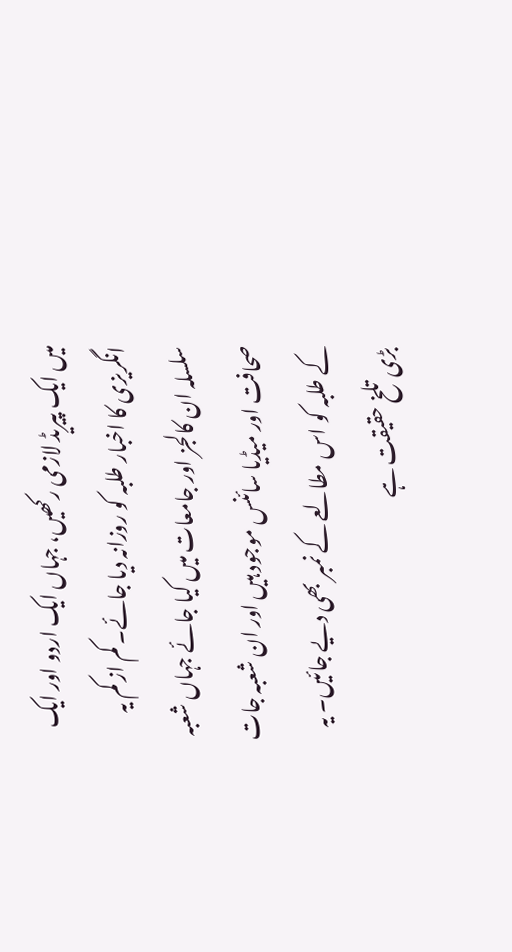میں ایک پیریڈ لازمی رکھیں، جہاں ایک اردو اور ایک انگریزی کا اخبار طلبہ کو روزانہ دیا جائے۔ کم از کم یہ سلسلہ ان کالجز اور جامعات میں کیا جائے جہاں شعبہ صحافت اور میڈیا سائنس موجود ہیں اور ان شعبہ جات کے طلبہ کو اس مطالعے کے نمبر بھی دیے جائیں۔ یہ بڑی تلخ حقیقت ہے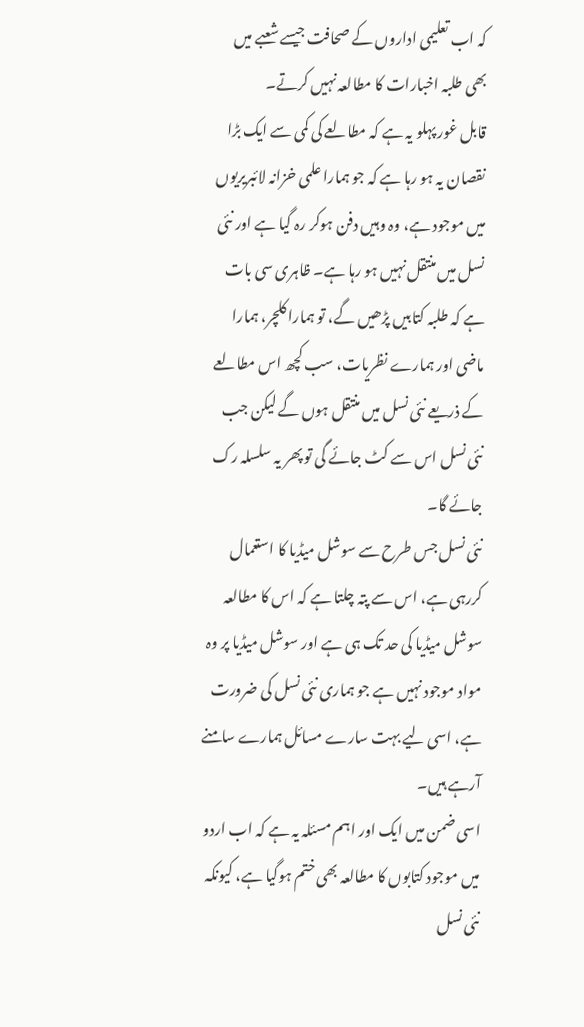کہ اب تعلیمی اداروں کے صحافت جیسے شعبے میں بھی طلبہ اخبارات کا مطالعہ نہیں کرتے۔
قابل غور پہلو یہ ہے کہ مطالعے کی کمی سے ایک بڑا نقصان یہ ہو رہا ہے کہ جو ہمارا علمی خزانہ لائبریریوں میں موجود ہے، وہ وہیں دفن ہوکر رہ گیا ہے اور نئی نسل میں منتقل نہیں ہو رہا ہے۔ ظاہری سی بات ہے کہ طلبہ کتابیں پڑھیں گے، تو ہمارا کلچر، ہمارا ماضی اور ہمارے نظریات، سب کچھ اس مطالعے کے ذریعے نئی نسل میں منتقل ہوں گے لیکن جب نئی نسل اس سے کٹ جائے گی تو پھر یہ سلسلہ رک جائے گا۔
نئی نسل جس طرح سے سوشل میڈیا کا استعمال کررہی ہے، اس سے پتہ چلتا ہے کہ اس کا مطالعہ سوشل میڈیا کی حد تک ہی ہے اور سوشل میڈیا پر وہ مواد موجود نہیں ہے جو ہماری نئی نسل کی ضرورت ہے، اسی لیے بہت سارے مسائل ہمارے سامنے آرہے ہیں۔
اسی ضمن میں ایک اور اہم مسئلہ یہ ہے کہ اب اردو میں موجود کتابوں کا مطالعہ بھی ختم ہوگیا ہے، کیونکہ نئی نسل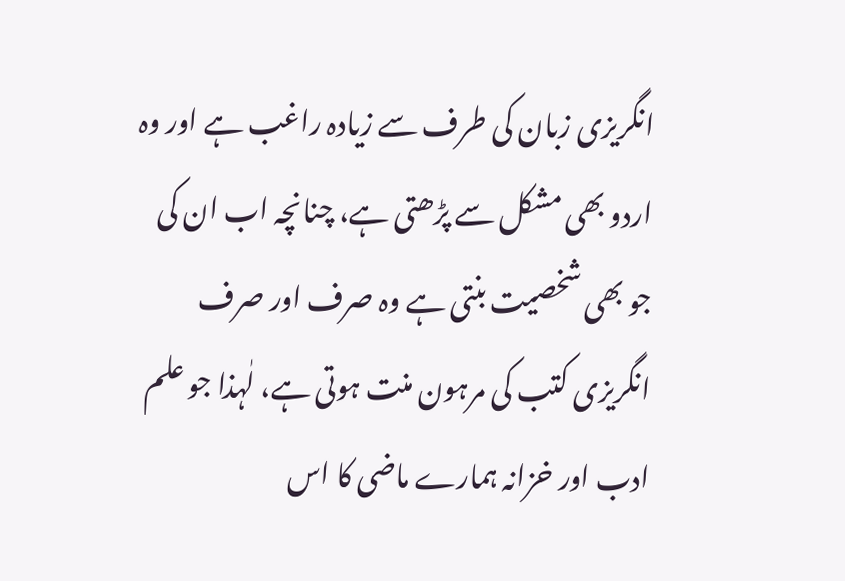انگریزی زبان کی طرف سے زیادہ راغب ہے اور وہ اردو بھی مشکل سے پڑھتی ہے، چنانچہ اب ان کی جو بھی شخصیت بنتی ہے وہ صرف اور صرف انگریزی کتب کی مرہون منت ہوتی ہے، لٰہذا جو علم ادب اور خزانہ ہمارے ماضی کا اس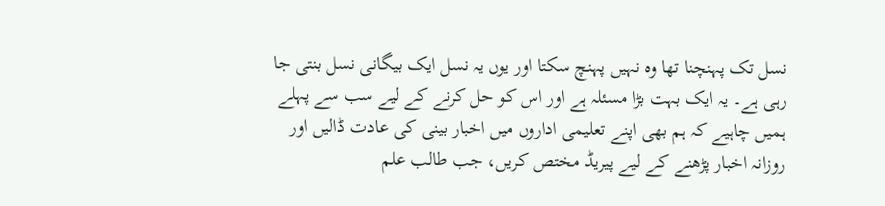نسل تک پہنچنا تھا وہ نہیں پہنچ سکتا اور یوں یہ نسل ایک بیگانی نسل بنتی جا رہی ہے۔ یہ ایک بہت بڑا مسئلہ ہے اور اس کو حل کرنے کے لیے سب سے پہلے ہمیں چاہیے کہ ہم بھی اپنے تعلیمی اداروں میں اخبار بینی کی عادت ڈالیں اور روزانہ اخبار پڑھنے کے لیے پیریڈ مختص کریں، جب طالب علم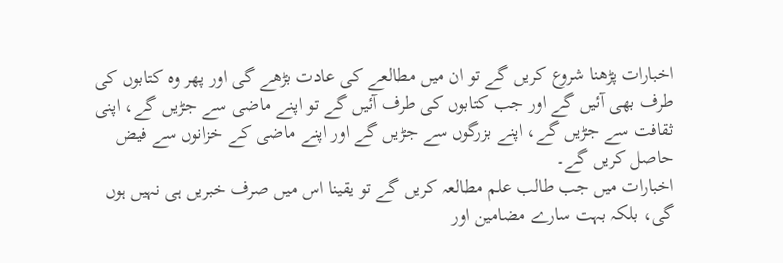اخبارات پڑھنا شروع کریں گے تو ان میں مطالعے کی عادت بڑھے گی اور پھر وہ کتابوں کی طرف بھی آئیں گے اور جب کتابوں کی طرف آئیں گے تو اپنے ماضی سے جڑیں گے، اپنی ثقافت سے جڑیں گے، اپنے بزرگوں سے جڑیں گے اور اپنے ماضی کے خزانوں سے فیض حاصل کریں گے۔
اخبارات میں جب طالب علم مطالعہ کریں گے تو یقینا اس میں صرف خبریں ہی نہیں ہوں گی، بلکہ بہت سارے مضامین اور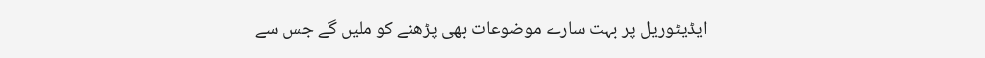ایڈیٹوریل پر بہت سارے موضوعات بھی پڑھنے کو ملیں گے جس سے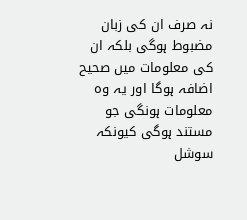نہ صرف ان کی زبان مضبوط ہوگی بلکہ ان کی معلومات میں صحیح اضافہ ہوگا اور یہ وہ معلومات ہونگی جو مستند ہوگی کیونکہ سوشل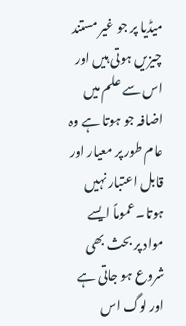میڈیا پر جو غیر مستند چیزیں ہوتی ہیں اور اس سے علم میں اضافہ جو ہوتا ہے وہ عام طور پر معیار اور قابل اعتبار نہیں ہوتا۔ عموماً ایسے مواد پر بحث بھی شروع ہو جاتی ہے اور لوگ اس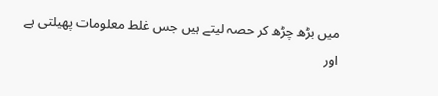میں بڑھ چڑھ کر حصہ لیتے ہیں جس غلط معلومات پھیلتی ہے اور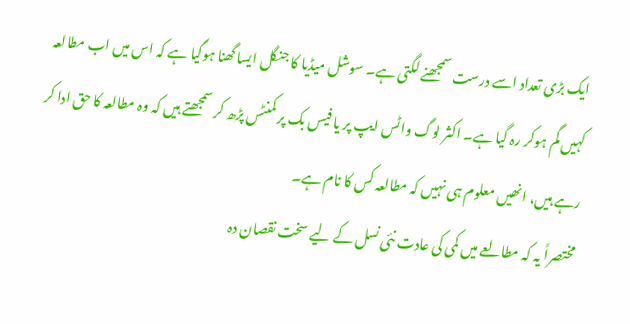ایک بڑی تعداد اسے درست سمجھنے لگتی ہے۔ سوشل میڈیا کا جنگل ایسا گھنا ہوگیا ہے کہ اس میں اب مطالعہ کہیں گم ہوکر رہ گیا ہے۔ اکثر لوگ واٹس ایپ پر یا فیس بک پر کمنٹس پڑھ کر سمجھتے ہیں کہ وہ مطالعہ کا حق ادا کر رہے ہیں، انھیں معلوم ہی نہیں کہ مطالعہ کس کا نام ہے۔
مختصراً یہ کہ مطالعے میں کمی کی عادت نئی نسل کے لیے سخت نقصان دہ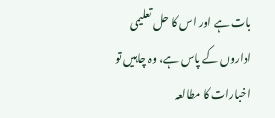بات ہے اور اس کا حل تعلیمی اداروں کے پاس ہے، وہ چاہیں تو اخبارات کا مطالعہ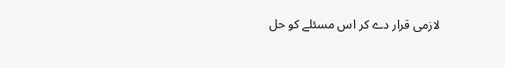لازمی قرار دے کر اس مسئلے کو حل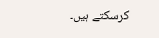کرسکتے ہیں۔